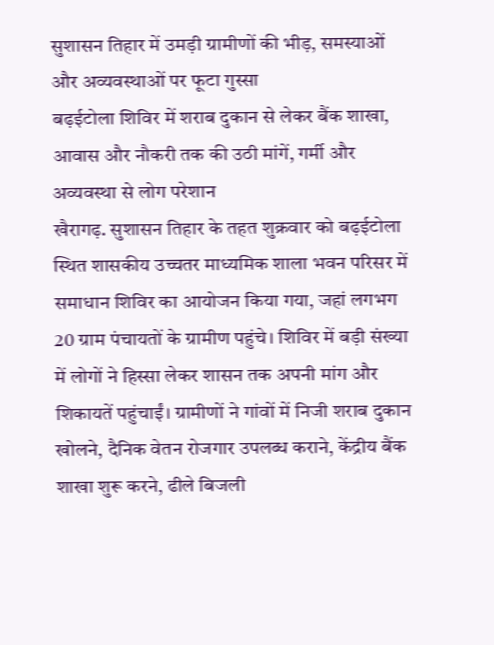सुशासन तिहार में उमड़ी ग्रामीणों की भीड़, समस्याओं और अव्यवस्थाओं पर फूटा गुस्सा
बढ़ईटोला शिविर में शराब दुकान से लेकर बैंक शाखा, आवास और नौकरी तक की उठी मांगें, गर्मी और अव्यवस्था से लोग परेशान
खैरागढ़. सुशासन तिहार के तहत शुक्रवार को बढ़ईटोला स्थित शासकीय उच्चतर माध्यमिक शाला भवन परिसर में समाधान शिविर का आयोजन किया गया, जहां लगभग 20 ग्राम पंचायतों के ग्रामीण पहुंचे। शिविर में बड़ी संख्या में लोगों ने हिस्सा लेकर शासन तक अपनी मांग और शिकायतें पहुंचाईं। ग्रामीणों ने गांवों में निजी शराब दुकान खोलने, दैनिक वेतन रोजगार उपलब्ध कराने, केंद्रीय बैंक शाखा शुरू करने, ढीले बिजली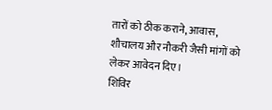तारों को ठीक कराने, आवास, शौचालय और नौकरी जैसी मांगों को लेकर आवेदन दिए।
शिविर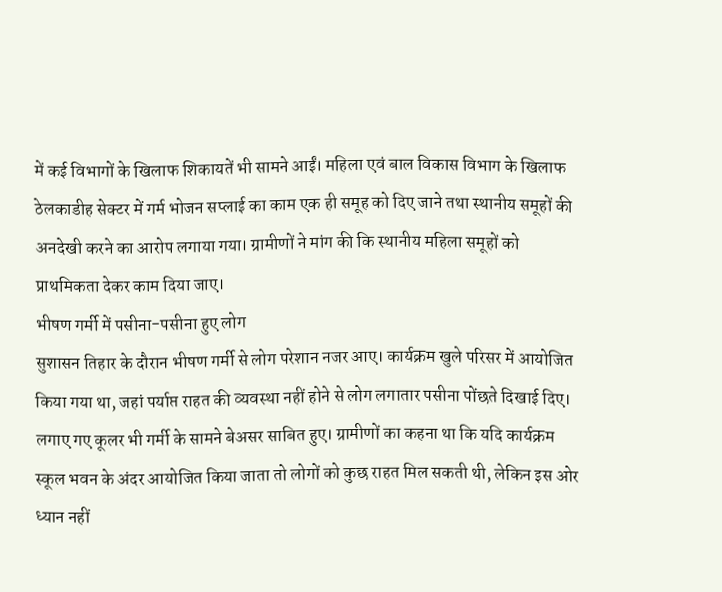में कई विभागों के खिलाफ शिकायतें भी सामने आईं। महिला एवं बाल विकास विभाग के खिलाफ ठेलकाडीह सेक्टर में गर्म भोजन सप्लाई का काम एक ही समूह को दिए जाने तथा स्थानीय समूहों की अनदेखी करने का आरोप लगाया गया। ग्रामीणों ने मांग की कि स्थानीय महिला समूहों को प्राथमिकता देकर काम दिया जाए।
भीषण गर्मी में पसीना-पसीना हुए लोग
सुशासन तिहार के दौरान भीषण गर्मी से लोग परेशान नजर आए। कार्यक्रम खुले परिसर में आयोजित किया गया था, जहां पर्याप्त राहत की व्यवस्था नहीं होने से लोग लगातार पसीना पोंछते दिखाई दिए। लगाए गए कूलर भी गर्मी के सामने बेअसर साबित हुए। ग्रामीणों का कहना था कि यदि कार्यक्रम स्कूल भवन के अंदर आयोजित किया जाता तो लोगों को कुछ राहत मिल सकती थी, लेकिन इस ओर ध्यान नहीं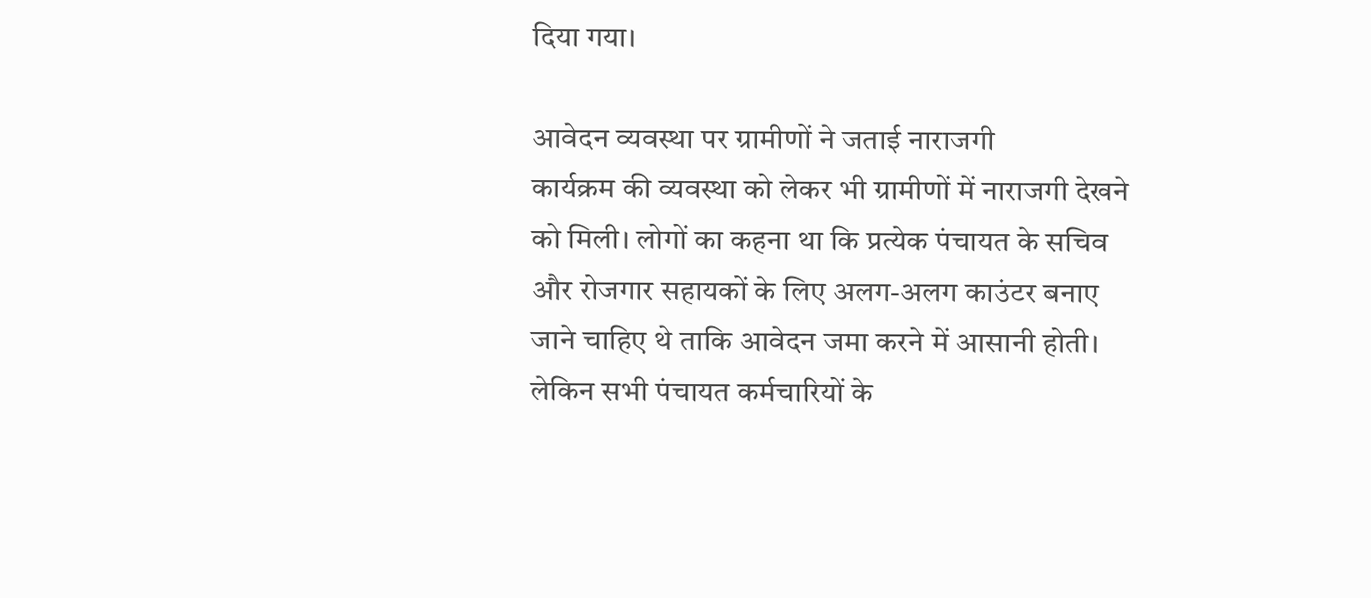दिया गया।

आवेदन व्यवस्था पर ग्रामीणों ने जताई नाराजगी
कार्यक्रम की व्यवस्था को लेकर भी ग्रामीणों में नाराजगी देखने को मिली। लोगों का कहना था कि प्रत्येक पंचायत के सचिव और रोजगार सहायकों के लिए अलग-अलग काउंटर बनाए जाने चाहिए थे ताकि आवेदन जमा करने में आसानी होती। लेकिन सभी पंचायत कर्मचारियों के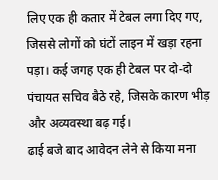लिए एक ही कतार में टेबल लगा दिए गए, जिससे लोगों को घंटों लाइन में खड़ा रहना पड़ा। कई जगह एक ही टेबल पर दो-दो पंचायत सचिव बैठे रहे, जिसके कारण भीड़ और अव्यवस्था बढ़ गई।
ढाई बजे बाद आवेदन लेने से किया मना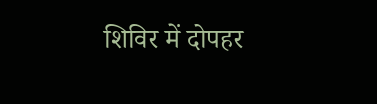शिविर में दोपहर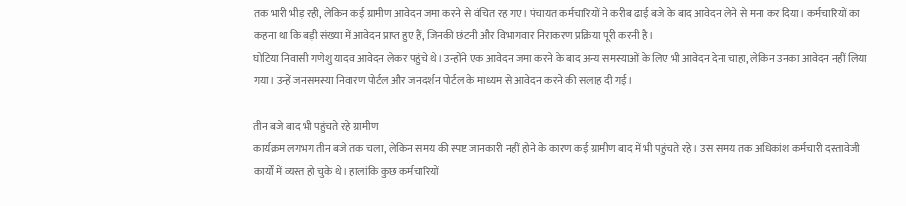तक भारी भीड़ रही, लेकिन कई ग्रामीण आवेदन जमा करने से वंचित रह गए। पंचायत कर्मचारियों ने करीब ढाई बजे के बाद आवेदन लेने से मना कर दिया। कर्मचारियों का कहना था कि बड़ी संख्या में आवेदन प्राप्त हुए हैं, जिनकी छंटनी और विभागवार निराकरण प्रक्रिया पूरी करनी है।
घोटिया निवासी गणेशु यादव आवेदन लेकर पहुंचे थे। उन्होंने एक आवेदन जमा करने के बाद अन्य समस्याओं के लिए भी आवेदन देना चाहा, लेकिन उनका आवेदन नहीं लिया गया। उन्हें जनसमस्या निवारण पोर्टल और जनदर्शन पोर्टल के माध्यम से आवेदन करने की सलाह दी गई।

तीन बजे बाद भी पहुंचते रहे ग्रामीण
कार्यक्रम लगभग तीन बजे तक चला, लेकिन समय की स्पष्ट जानकारी नहीं होने के कारण कई ग्रामीण बाद में भी पहुंचते रहे। उस समय तक अधिकांश कर्मचारी दस्तावेजी कार्यों में व्यस्त हो चुके थे। हालांकि कुछ कर्मचारियों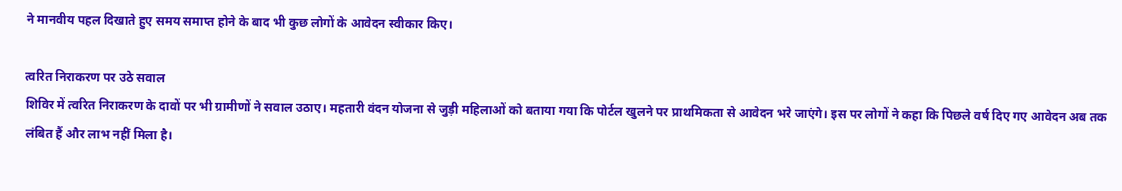ने मानवीय पहल दिखाते हुए समय समाप्त होने के बाद भी कुछ लोगों के आवेदन स्वीकार किए।

त्वरित निराकरण पर उठे सवाल
शिविर में त्वरित निराकरण के दावों पर भी ग्रामीणों ने सवाल उठाए। महतारी वंदन योजना से जुड़ी महिलाओं को बताया गया कि पोर्टल खुलने पर प्राथमिकता से आवेदन भरे जाएंगे। इस पर लोगों ने कहा कि पिछले वर्ष दिए गए आवेदन अब तक लंबित हैं और लाभ नहीं मिला है।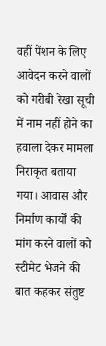वहीं पेंशन के लिए आवेदन करने वालों को गरीबी रेखा सूची में नाम नहीं होने का हवाला देकर मामला निराकृत बताया गया। आवास और निर्माण कार्यों की मांग करने वालों को स्टीमेट भेजने की बात कहकर संतुष्ट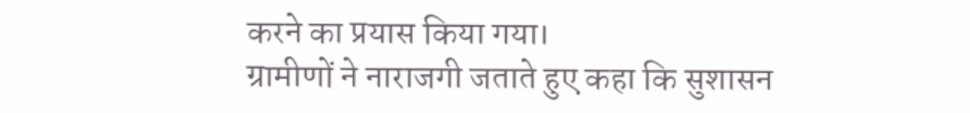करने का प्रयास किया गया।
ग्रामीणों ने नाराजगी जताते हुए कहा कि सुशासन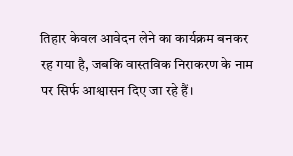तिहार केवल आवेदन लेने का कार्यक्रम बनकर रह गया है, जबकि वास्तविक निराकरण के नाम पर सिर्फ आश्वासन दिए जा रहे हैं।